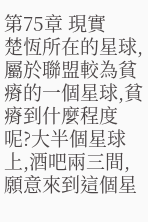第75章 現實
楚恆所在的星球, 屬於聯盟較為貧瘠的一個星球,貧瘠到什麼程度呢?大半個星球上,酒吧兩三間,願意來到這個星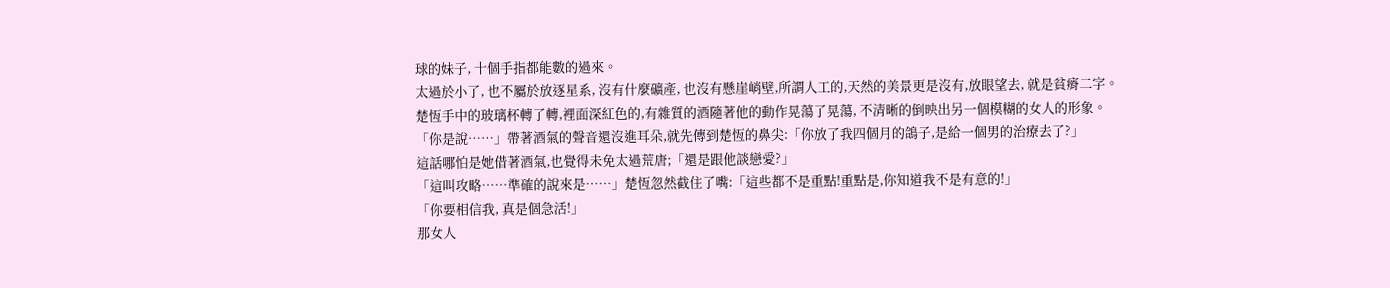球的妹子, 十個手指都能數的過來。
太過於小了, 也不屬於放逐星系, 沒有什麼礦產, 也沒有懸崖峭壁,所謂人工的,天然的美景更是沒有,放眼望去, 就是貧瘠二字。
楚恆手中的玻璃杯轉了轉,裡面深紅色的,有雜質的酒隨著他的動作晃蕩了晃蕩, 不清晰的倒映出另一個模糊的女人的形象。
「你是說……」帶著酒氣的聲音還沒進耳朵,就先傳到楚恆的鼻尖:「你放了我四個月的鴿子,是給一個男的治療去了?」
這話哪怕是她借著酒氣,也覺得未免太過荒唐;「還是跟他談戀愛?」
「這叫攻略……準確的說來是……」楚恆忽然截住了嘴:「這些都不是重點!重點是,你知道我不是有意的!」
「你要相信我, 真是個急活!」
那女人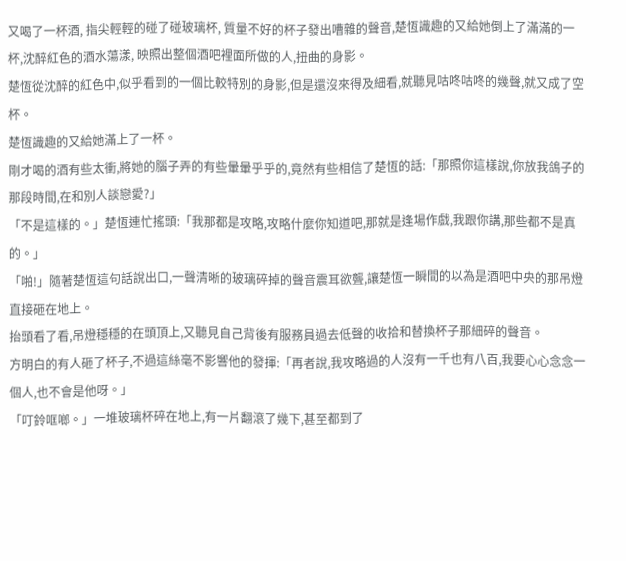又喝了一杯酒, 指尖輕輕的碰了碰玻璃杯, 質量不好的杯子發出嘈雜的聲音,楚恆識趣的又給她倒上了滿滿的一杯,沈醉紅色的酒水蕩漾, 映照出整個酒吧裡面所做的人,扭曲的身影。
楚恆從沈醉的紅色中,似乎看到的一個比較特別的身影,但是還沒來得及細看,就聽見咕咚咕咚的幾聲,就又成了空杯。
楚恆識趣的又給她滿上了一杯。
剛才喝的酒有些太衝,將她的腦子弄的有些暈暈乎乎的,竟然有些相信了楚恆的話:「那照你這樣說,你放我鴿子的那段時間,在和別人談戀愛?」
「不是這樣的。」楚恆連忙搖頭:「我那都是攻略,攻略什麼你知道吧,那就是逢場作戲,我跟你講,那些都不是真的。」
「啪!」隨著楚恆這句話說出口,一聲清晰的玻璃碎掉的聲音震耳欲聾,讓楚恆一瞬間的以為是酒吧中央的那吊燈直接砸在地上。
抬頭看了看,吊燈穩穩的在頭頂上,又聽見自己背後有服務員過去低聲的收拾和替換杯子那細碎的聲音。
方明白的有人砸了杯子,不過這絲毫不影響他的發揮:「再者說,我攻略過的人沒有一千也有八百,我要心心念念一個人,也不會是他呀。」
「叮鈴哐啷。」一堆玻璃杯碎在地上,有一片翻滾了幾下,甚至都到了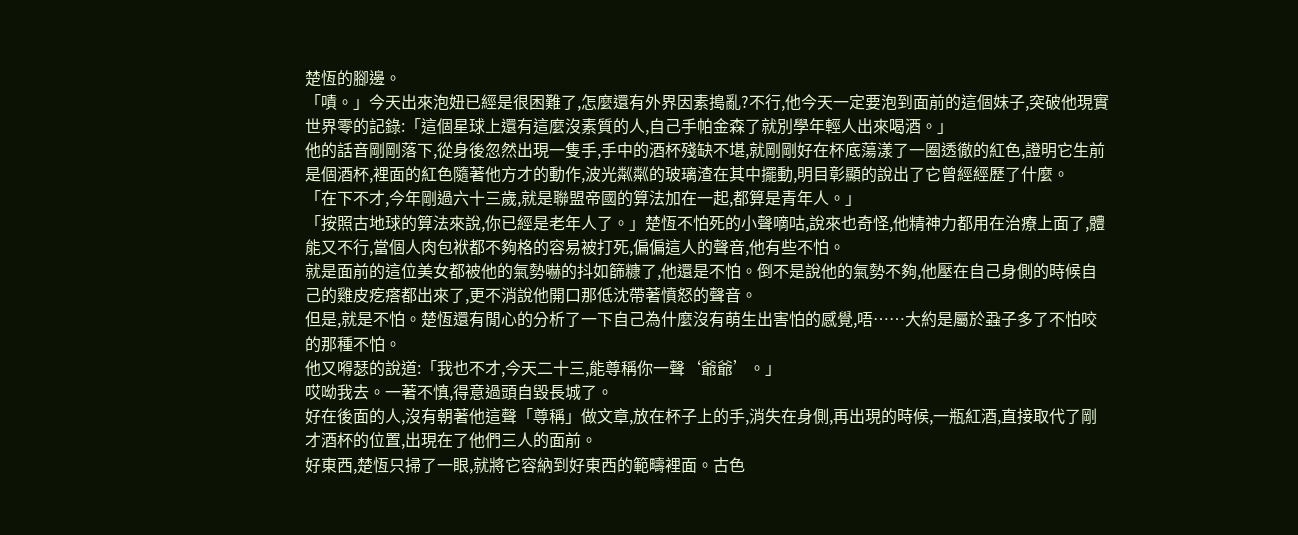楚恆的腳邊。
「嘖。」今天出來泡妞已經是很困難了,怎麼還有外界因素搗亂?不行,他今天一定要泡到面前的這個妹子,突破他現實世界零的記錄:「這個星球上還有這麼沒素質的人,自己手帕金森了就別學年輕人出來喝酒。」
他的話音剛剛落下,從身後忽然出現一隻手,手中的酒杯殘缺不堪,就剛剛好在杯底蕩漾了一圈透徹的紅色,證明它生前是個酒杯,裡面的紅色隨著他方才的動作,波光粼粼的玻璃渣在其中擺動,明目彰顯的說出了它曾經經歷了什麼。
「在下不才,今年剛過六十三歲,就是聯盟帝國的算法加在一起,都算是青年人。」
「按照古地球的算法來說,你已經是老年人了。」楚恆不怕死的小聲嘀咕,說來也奇怪,他精神力都用在治療上面了,體能又不行,當個人肉包袱都不夠格的容易被打死,偏偏這人的聲音,他有些不怕。
就是面前的這位美女都被他的氣勢嚇的抖如篩糠了,他還是不怕。倒不是說他的氣勢不夠,他壓在自己身側的時候自己的雞皮疙瘩都出來了,更不消說他開口那低沈帶著憤怒的聲音。
但是,就是不怕。楚恆還有閒心的分析了一下自己為什麼沒有萌生出害怕的感覺,唔……大約是屬於蝨子多了不怕咬的那種不怕。
他又嘚瑟的說道:「我也不才,今天二十三,能尊稱你一聲‘爺爺’。」
哎呦我去。一著不慎,得意過頭自毀長城了。
好在後面的人,沒有朝著他這聲「尊稱」做文章,放在杯子上的手,消失在身側,再出現的時候,一瓶紅酒,直接取代了剛才酒杯的位置,出現在了他們三人的面前。
好東西,楚恆只掃了一眼,就將它容納到好東西的範疇裡面。古色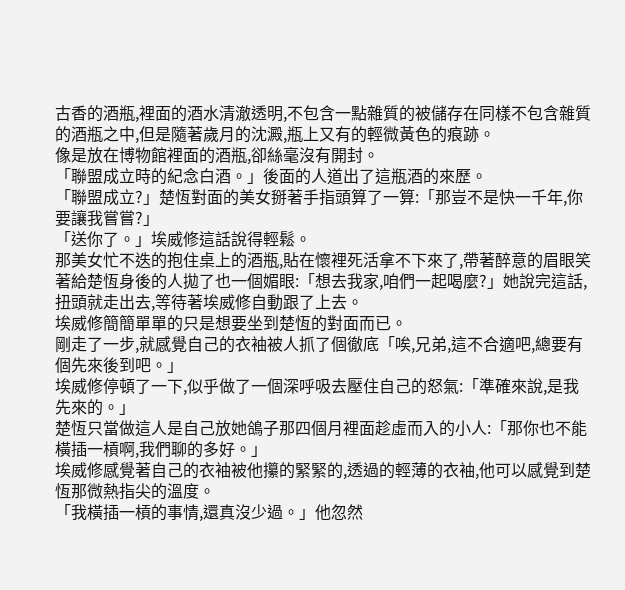古香的酒瓶,裡面的酒水清澈透明,不包含一點雜質的被儲存在同樣不包含雜質的酒瓶之中,但是隨著歲月的沈澱,瓶上又有的輕微黃色的痕跡。
像是放在博物館裡面的酒瓶,卻絲毫沒有開封。
「聯盟成立時的紀念白酒。」後面的人道出了這瓶酒的來歷。
「聯盟成立?」楚恆對面的美女掰著手指頭算了一算:「那豈不是快一千年,你要讓我嘗嘗?」
「送你了。」埃威修這話說得輕鬆。
那美女忙不迭的抱住桌上的酒瓶,貼在懷裡死活拿不下來了,帶著醉意的眉眼笑著給楚恆身後的人拋了也一個媚眼:「想去我家,咱們一起喝麼?」她說完這話,扭頭就走出去,等待著埃威修自動跟了上去。
埃威修簡簡單單的只是想要坐到楚恆的對面而已。
剛走了一步,就感覺自己的衣袖被人抓了個徹底「唉,兄弟,這不合適吧,總要有個先來後到吧。」
埃威修停頓了一下,似乎做了一個深呼吸去壓住自己的怒氣:「準確來說,是我先來的。」
楚恆只當做這人是自己放她鴿子那四個月裡面趁虛而入的小人:「那你也不能橫插一槓啊,我們聊的多好。」
埃威修感覺著自己的衣袖被他攥的緊緊的,透過的輕薄的衣袖,他可以感覺到楚恆那微熱指尖的溫度。
「我橫插一槓的事情,還真沒少過。」他忽然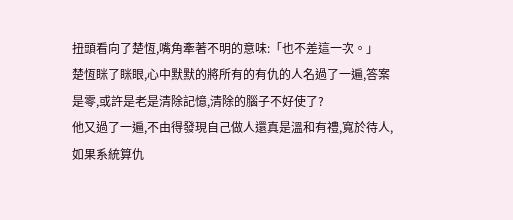扭頭看向了楚恆,嘴角牽著不明的意味:「也不差這一次。」
楚恆眯了眯眼,心中默默的將所有的有仇的人名過了一遍,答案是零,或許是老是清除記憶,清除的腦子不好使了?
他又過了一遍,不由得發現自己做人還真是溫和有禮,寬於待人,如果系統算仇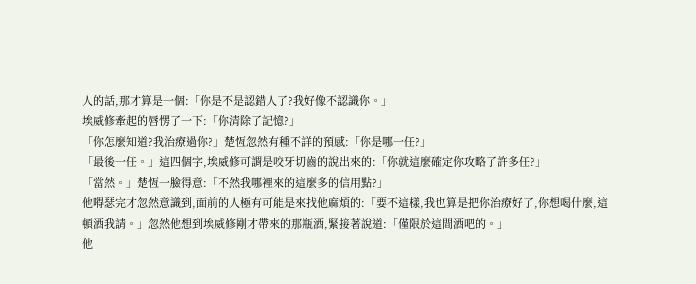人的話,那才算是一個:「你是不是認錯人了?我好像不認識你。」
埃威修牽起的唇愣了一下:「你清除了記憶?」
「你怎麼知道?我治療過你?」楚恆忽然有種不詳的預感:「你是哪一任?」
「最後一任。」這四個字,埃威修可謂是咬牙切齒的說出來的:「你就這麼確定你攻略了許多任?」
「當然。」楚恆一臉得意:「不然我哪裡來的這麼多的信用點?」
他嘚瑟完才忽然意識到,面前的人極有可能是來找他麻煩的:「要不這樣,我也算是把你治療好了,你想喝什麼,這頓酒我請。」忽然他想到埃威修剛才帶來的那瓶酒,緊接著說道:「僅限於這間酒吧的。」
他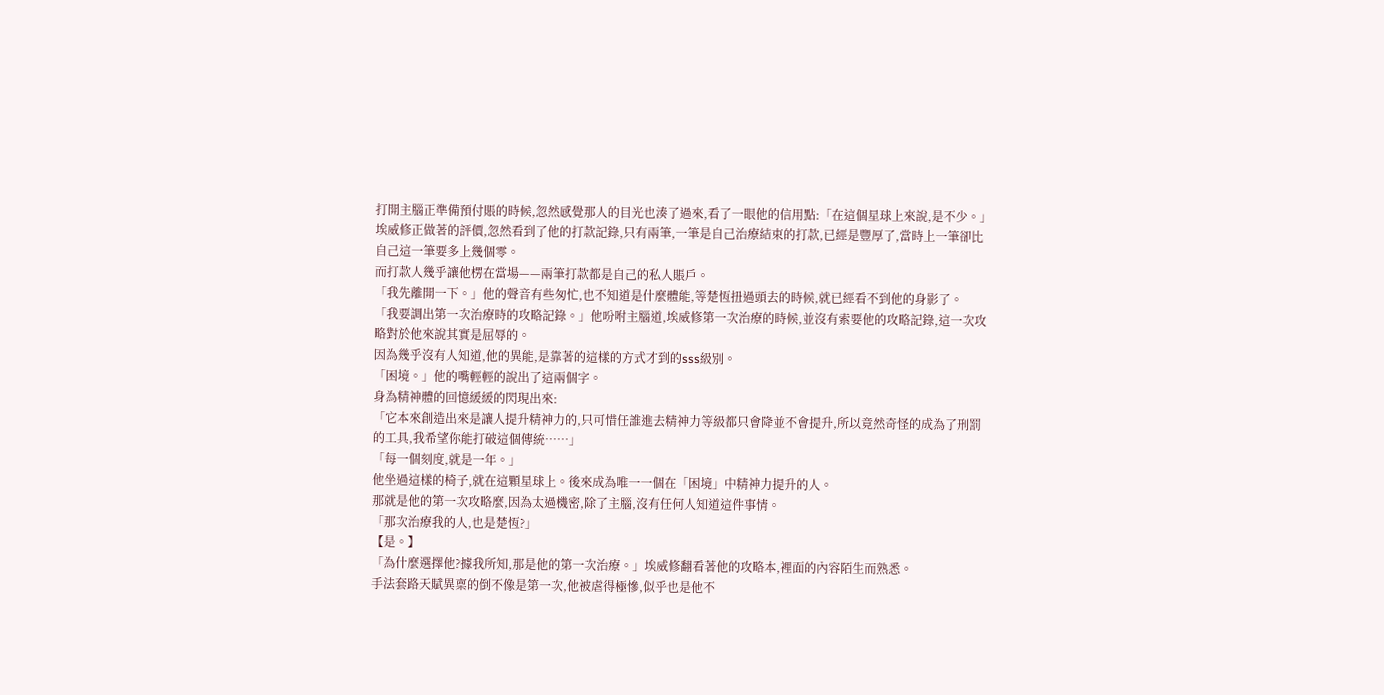打開主腦正準備預付賬的時候,忽然感覺那人的目光也湊了過來,看了一眼他的信用點:「在這個星球上來說,是不少。」
埃威修正做著的評價,忽然看到了他的打款記錄,只有兩筆,一筆是自己治療結束的打款,已經是豐厚了,當時上一筆卻比自己這一筆要多上幾個零。
而打款人幾乎讓他楞在當場——兩筆打款都是自己的私人賬戶。
「我先離開一下。」他的聲音有些匆忙,也不知道是什麼體能,等楚恆扭過頭去的時候,就已經看不到他的身影了。
「我要調出第一次治療時的攻略記錄。」他吩咐主腦道,埃威修第一次治療的時候,並沒有索要他的攻略記錄,這一次攻略對於他來說其實是屈辱的。
因為幾乎沒有人知道,他的異能,是靠著的這樣的方式才到的sss級別。
「困境。」他的嘴輕輕的說出了這兩個字。
身為精神體的回憶緩緩的閃現出來:
「它本來創造出來是讓人提升精神力的,只可惜任誰進去精神力等級都只會降並不會提升,所以竟然奇怪的成為了刑罰的工具,我希望你能打破這個傳統……」
「每一個刻度,就是一年。」
他坐過這樣的椅子,就在這顆星球上。後來成為唯一一個在「困境」中精神力提升的人。
那就是他的第一次攻略麼,因為太過機密,除了主腦,沒有任何人知道這件事情。
「那次治療我的人,也是楚恆?」
【是。】
「為什麼選擇他?據我所知,那是他的第一次治療。」埃威修翻看著他的攻略本,裡面的內容陌生而熟悉。
手法套路天賦異稟的倒不像是第一次,他被虐得極慘,似乎也是他不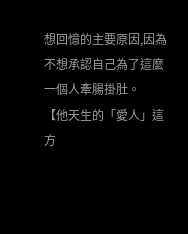想回憶的主要原因,因為不想承認自己為了這麼一個人牽腸掛肚。
【他天生的「愛人」這方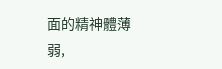面的精神體薄弱,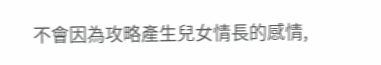不會因為攻略產生兒女情長的感情,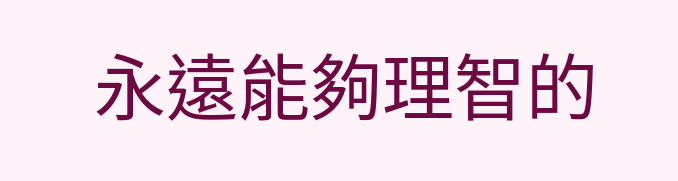永遠能夠理智的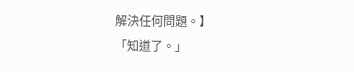解決任何問題。】
「知道了。」